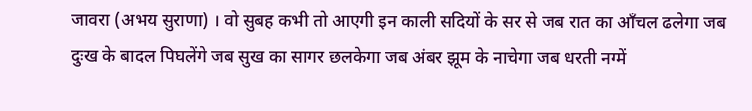जावरा (अभय सुराणा) । वो सुबह कभी तो आएगी इन काली सदियों के सर से जब रात का आँचल ढलेगा जब दुःख के बादल पिघलेंगे जब सुख का सागर छलकेगा जब अंबर झूम के नाचेगा जब धरती नग्में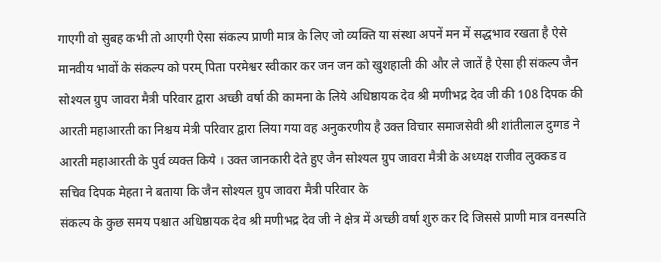गाएगी वो सुबह कभी तो आएगी ऐसा संकल्प प्राणी मात्र के लिए जो व्यक्ति या संस्था अपनें मन में सद्धभाव रखता है ऐसे मानवीय भावों के संकल्प को परम् पिता परमेश्वर स्वीकार कर जन जन को खुशहाली की और ले जातें है ऐसा ही संकल्प जैन सोश्यल ग्रुप जावरा मैत्री परिवार द्वारा अच्छी वर्षा की कामना के लिये अधिष्ठायक देव श्री मणीभद्र देव जी की 108 दिपक की आरती महाआरती का निश्चय मेत्री परिवार द्वारा लिया गया वह अनुकरणीय है उक्त विचार समाजसेवी श्री शांतीलाल दुग्गड ने आरती महाआरती के पुर्व व्यक्त किये । उक्त जानकारी देते हुए जैन सोश्यल ग्रुप जावरा मैत्री के अध्यक्ष राजीव लुक्कड व सचिव दिपक मेहता ने बताया कि जैन सोश्यल ग्रुप जावरा मैत्री परिवार के
संकल्प के कुछ समय पश्चात अधिष्ठायक देव श्री मणीभद्र देव जी ने क्षेत्र में अच्छी वर्षा शुरु कर दि जिससे प्राणी मात्र वनस्पति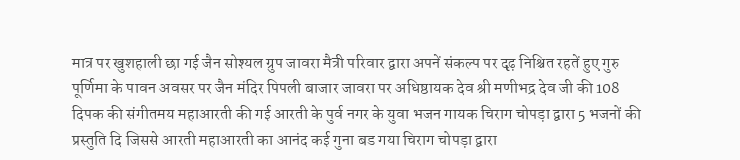मात्र पर खुशहाली छा गई जैन सोश्यल ग्रुप जावरा मैत्री परिवार द्वारा अपनें संकल्प पर दृढ़ निश्चित रहतें हुए गुरु पूर्णिमा के पावन अवसर पर जैन मंदिर पिपली बाजार जावरा पर अधिष्ठायक देव श्री मणीभद्र देव जी की 108 दिपक की संगीतमय महाआरती की गई आरती के पुर्व नगर के युवा भजन गायक चिराग चोपड़ा द्वारा 5 भजनों की प्रस्तुति दि जिससे आरती महाआरती का आनंद कई गुना बड गया चिराग चोपड़ा द्वारा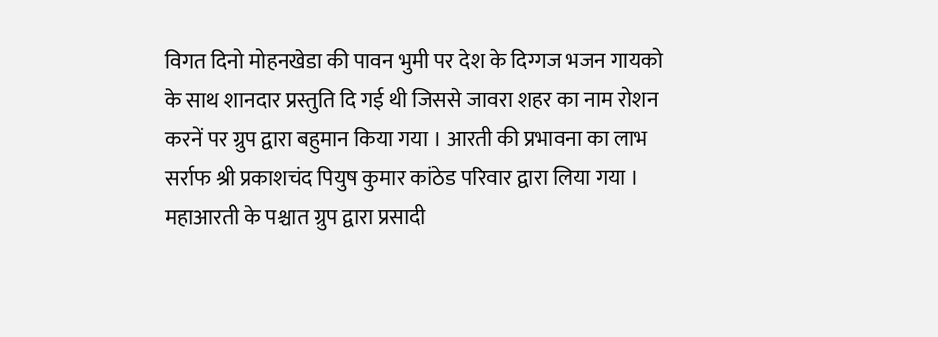विगत दिनो मोहनखेडा की पावन भुमी पर देश के दिग्गज भजन गायको के साथ शानदार प्रस्तुति दि गई थी जिससे जावरा शहर का नाम रोशन करनें पर ग्रुप द्वारा बहुमान किया गया । आरती की प्रभावना का लाभ सर्राफ श्री प्रकाशचंद पियुष कुमार कांठेड परिवार द्वारा लिया गया । महाआरती के पश्चात ग्रुप द्वारा प्रसादी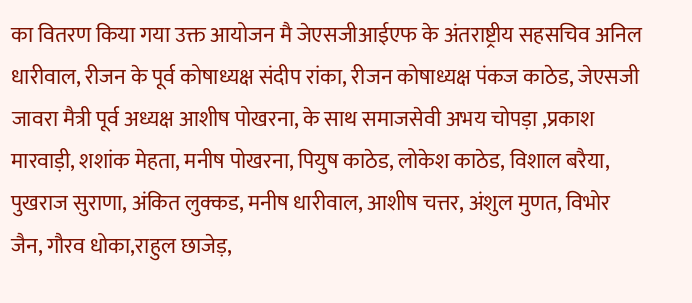का वितरण किया गया उक्त आयोजन मै जेएसजीआईएफ के अंतराष्ट्रीय सहसचिव अनिल धारीवाल, रीजन के पूर्व कोषाध्यक्ष संदीप रांका, रीजन कोषाध्यक्ष पंकज काठेड, जेएसजी जावरा मैत्री पूर्व अध्यक्ष आशीष पोखरना, के साथ समाजसेवी अभय चोपड़ा ,प्रकाश मारवाड़ी, शशांक मेहता, मनीष पोखरना, पियुष काठेड, लोकेश काठेड, विशाल बरैया, पुखराज सुराणा, अंकित लुक्कड, मनीष धारीवाल, आशीष चत्तर, अंशुल मुणत, विभोर जैन, गौरव धोका,राहुल छाजेड़,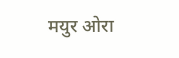मयुर ओरा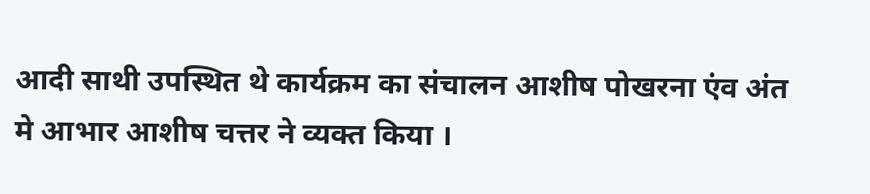आदी साथी उपस्थित थे कार्यक्रम का संचालन आशीष पोखरना एंव अंत मे आभार आशीष चत्तर ने व्यक्त किया ।